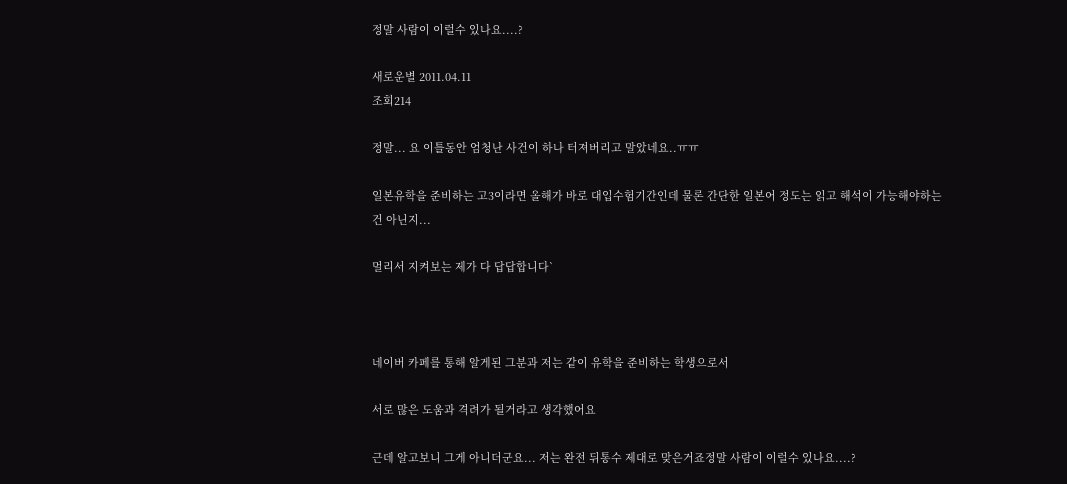정말 사람이 이럴수 있나요....?

새로운별 2011.04.11
조회214

정말... 요 이틀동안 엄청난 사건이 하나 터져버리고 말았네요..ㅠㅠ

일본유학을 준비하는 고3이라면 올해가 바로 대입수험기간인데 물론 간단한 일본어 정도는 읽고 해석이 가능해야하는건 아닌지...

멀리서 지켜보는 제가 다 답답합니다`



네이버 카페를 통해 알게된 그분과 저는 같이 유학을 준비하는 학생으로서

서로 많은 도움과 격려가 될거라고 생각했어요

근데 알고보니 그게 아니더군요... 저는 완전 뒤통수 제대로 맞은거죠정말 사람이 이럴수 있나요....?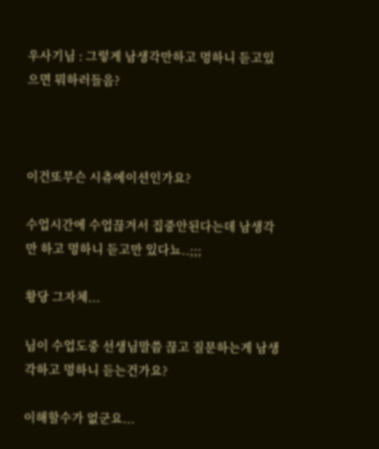우사기님 : 그렇게 남생각만하고 멍하니 듣고있으면 뭐하러들음?



이건또무슨 시츄에이션인가요?

수업시간에 수업끊겨서 집중안된다는데 남생각만 하고 멍하니 듣고만 있다뇨..;;;

황당 그자체...

님이 수업도중 선생님말씀 끊고 질문하는게 남생각하고 멍하니 듣는건가요?

이해할수가 없군요...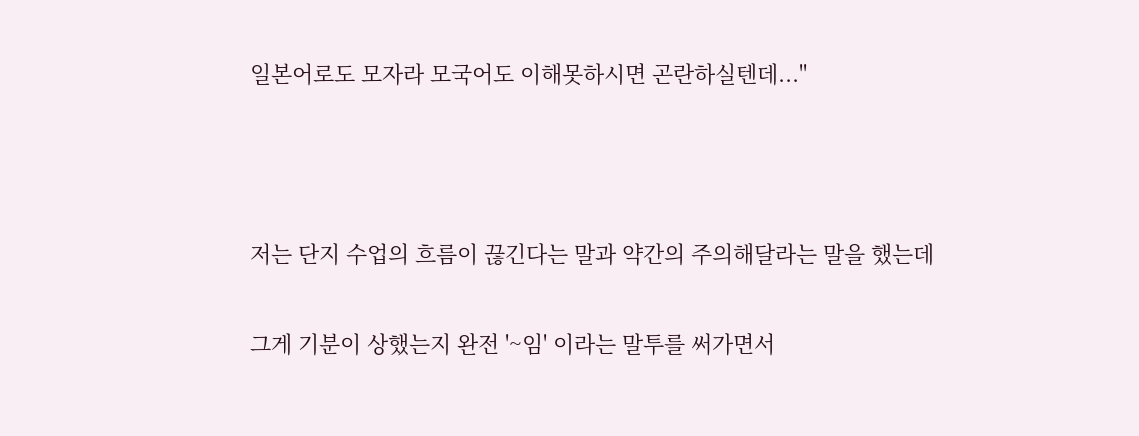일본어로도 모자라 모국어도 이해못하시면 곤란하실텐데...''



저는 단지 수업의 흐름이 끊긴다는 말과 약간의 주의해달라는 말을 했는데

그게 기분이 상했는지 완전 '~임' 이라는 말투를 써가면서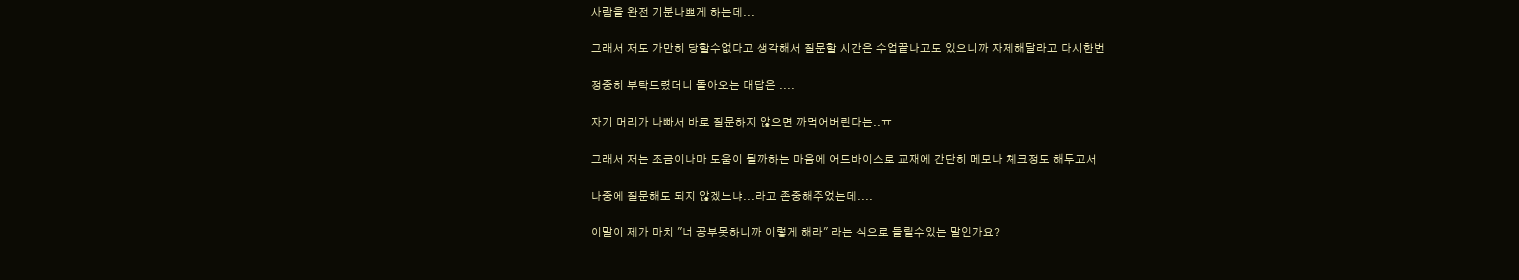사람을 완전 기분나쁘게 하는데...

그래서 저도 가만히 당할수없다고 생각해서 질문할 시간은 수업끝나고도 있으니까 자제해달라고 다시한번

정중히 부탁드렸더니 돌아오는 대답은 ....

자기 머리가 나빠서 바로 질문하지 않으면 까먹어버린다는..ㅠ

그래서 저는 조금이나마 도움이 될까하는 마음에 어드바이스로 교재에 간단히 메모나 체크정도 해두고서

나중에 질문해도 되지 않겠느냐...라고 존중해주었는데....

이말이 제가 마치 "너 공부못하니까 이렇게 해라" 라는 식으로 들릴수있는 말인가요?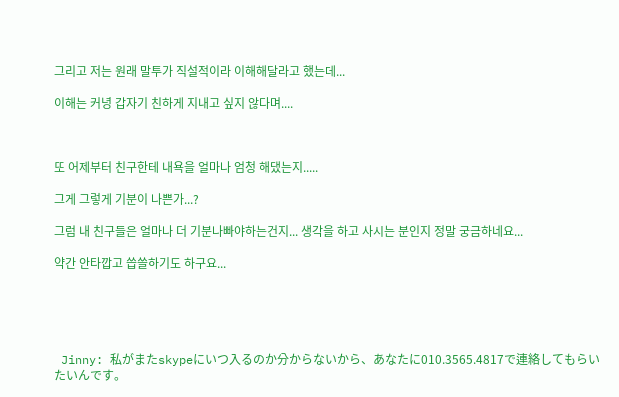그리고 저는 원래 말투가 직설적이라 이해해달라고 했는데...

이해는 커녕 갑자기 친하게 지내고 싶지 않다며....



또 어제부터 친구한테 내욕을 얼마나 엄청 해댔는지.....

그게 그렇게 기분이 나쁜가...?

그럼 내 친구들은 얼마나 더 기분나빠야하는건지... 생각을 하고 사시는 분인지 정말 궁금하네요...

약간 안타깝고 씁쓸하기도 하구요...





 Jinny: 私がまたskypeにいつ入るのか分からないから、あなたに010.3565.4817で連絡してもらいたいんです。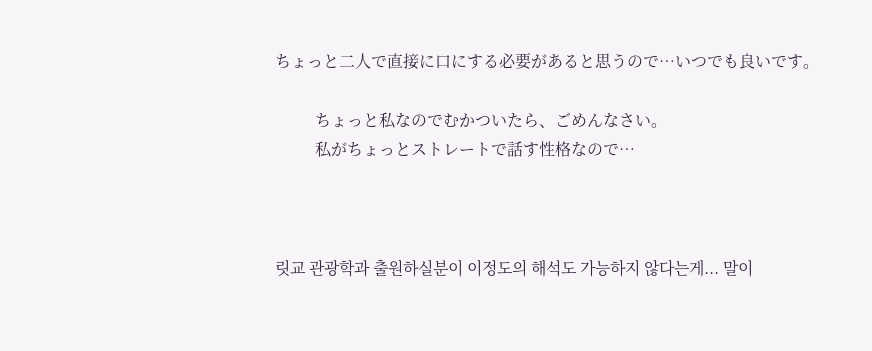ちょっと二人で直接に口にする必要があると思うので…いつでも良いです。

          ちょっと私なのでむかついたら、ごめんなさい。
          私がちょっとストレートで話す性格なので…



릿교 관광학과 출원하실분이 이정도의 해석도 가능하지 않다는게... 말이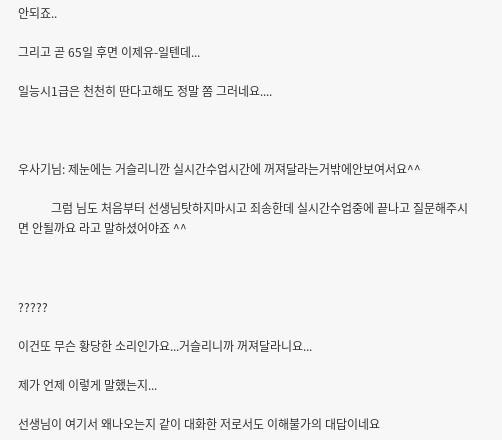안되죠..

그리고 곧 65일 후면 이제유-일텐데...

일능시1급은 천천히 딴다고해도 정말 쫌 그러네요....



우사기님: 제눈에는 거슬리니깐 실시간수업시간에 꺼져달라는거밖에안보여서요^^

           그럼 님도 처음부터 선생님탓하지마시고 죄송한데 실시간수업중에 끝나고 질문해주시면 안될까요 라고 말하셨어야죠 ^^



?????

이건또 무슨 황당한 소리인가요...거슬리니까 꺼져달라니요...

제가 언제 이렇게 말했는지...

선생님이 여기서 왜나오는지 같이 대화한 저로서도 이해불가의 대답이네요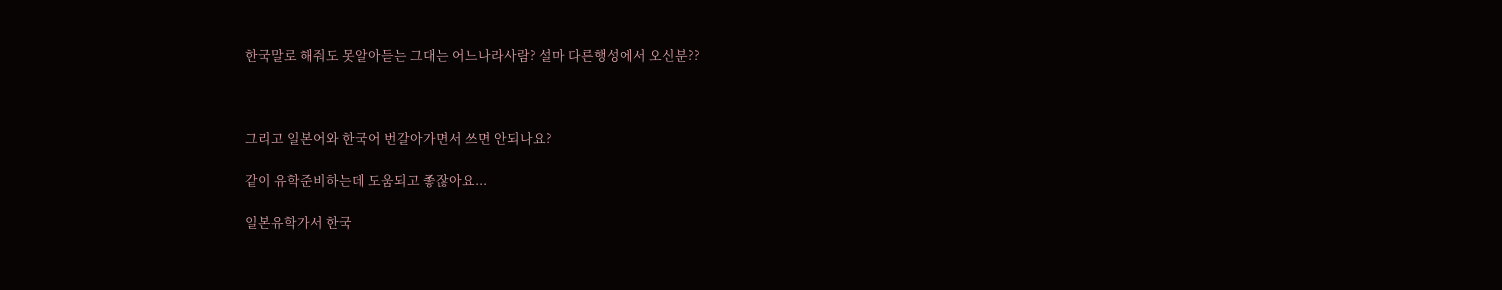한국말로 해줘도 못알아듣는 그대는 어느나라사람? 설마 다른행성에서 오신분??



그리고 일본어와 한국어 번갈아가면서 쓰면 안되나요?

같이 유학준비하는데 도움되고 좋잖아요...

일본유학가서 한국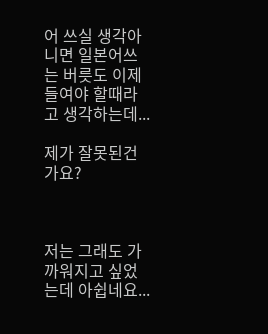어 쓰실 생각아니면 일본어쓰는 버릇도 이제 들여야 할때라고 생각하는데...

제가 잘못된건가요?



저는 그래도 가까워지고 싶었는데 아쉽네요...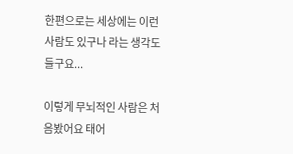한편으로는 세상에는 이런사람도 있구나 라는 생각도 들구요...

이렇게 무뇌적인 사람은 처음봤어요 태어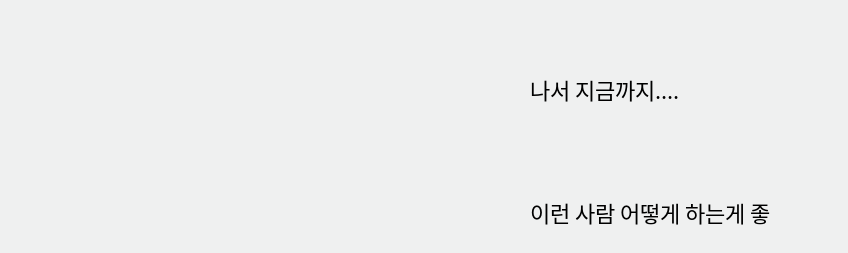나서 지금까지....



이런 사람 어떻게 하는게 좋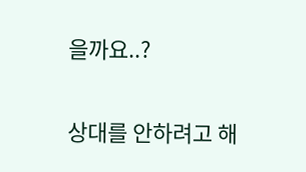을까요..?

상대를 안하려고 해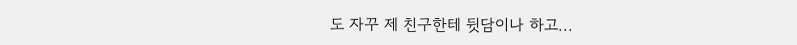도 자꾸 제 친구한테 뒷담이나 하고...